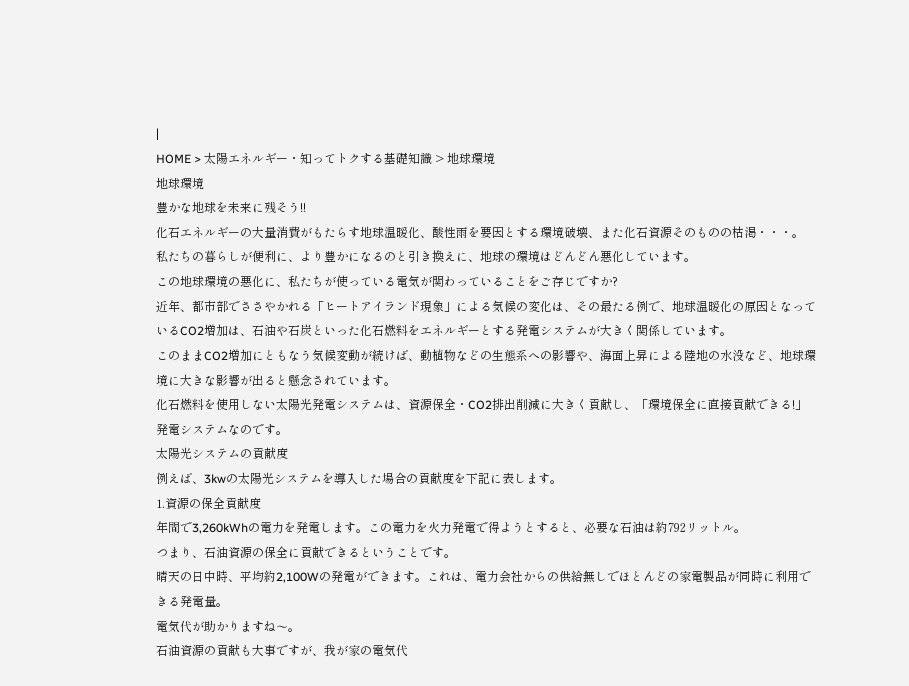|
HOME > 太陽エネルギー・知ってトクする基礎知識 > 地球環境
地球環境
豊かな地球を未来に残そう!!
化石エネルギーの大量消費がもたらす地球温暖化、酸性雨を要因とする環境破壊、また化石資源そのものの枯渇・・・。
私たちの暮らしが便利に、より豊かになるのと引き換えに、地球の環境はどんどん悪化しています。
この地球環境の悪化に、私たちが使っている電気が関わっていることをご存じですか?
近年、都市部でささやかれる「ヒートアイランド現象」による気候の変化は、その最たる例で、地球温暖化の原因となっているCO2増加は、石油や石炭といった化石燃料をエネルギーとする発電システムが大きく関係しています。
このままCO2増加にともなう気候変動が続けば、動植物などの生態系への影響や、海面上昇による陸地の水没など、地球環境に大きな影響が出ると懸念されています。
化石燃料を使用しない太陽光発電システムは、資源保全・CO2排出削減に大きく貢献し、「環境保全に直接貢献できる!」発電システムなのです。
太陽光システムの貢献度
例えば、3kwの太陽光システムを導入した場合の貢献度を下記に表します。
1.資源の保全貢献度
年間で3,260kWhの電力を発電します。この電力を火力発電で得ようとすると、必要な石油は約792リットル。
つまり、石油資源の保全に貢献できるということです。
晴天の日中時、平均約2,100Wの発電ができます。これは、電力会社からの供給無しでほとんどの家電製品が同時に利用できる発電量。
電気代が助かりますね〜。
石油資源の貢献も大事ですが、我が家の電気代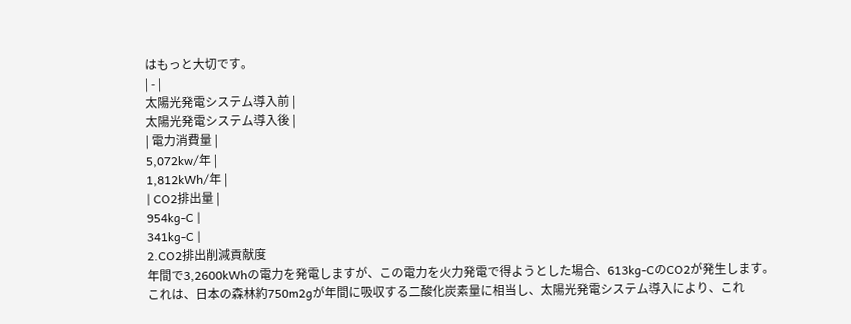はもっと大切です。
| - |
太陽光発電システム導入前 |
太陽光発電システム導入後 |
| 電力消費量 |
5,072kw/年 |
1,812kWh/年 |
| CO2排出量 |
954kg-C |
341kg-C |
2.CO2排出削減貢献度
年間で3,2600kWhの電力を発電しますが、この電力を火力発電で得ようとした場合、613kg-CのCO2が発生します。
これは、日本の森林約750m2gが年間に吸収する二酸化炭素量に相当し、太陽光発電システム導入により、これ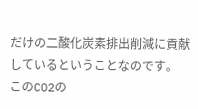だけの二酸化炭素排出削減に貢献しているということなのです。
このCO2の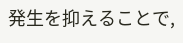発生を抑えることで,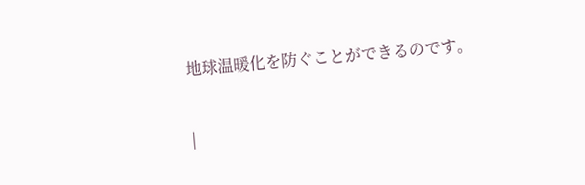地球温暖化を防ぐことができるのです。


|